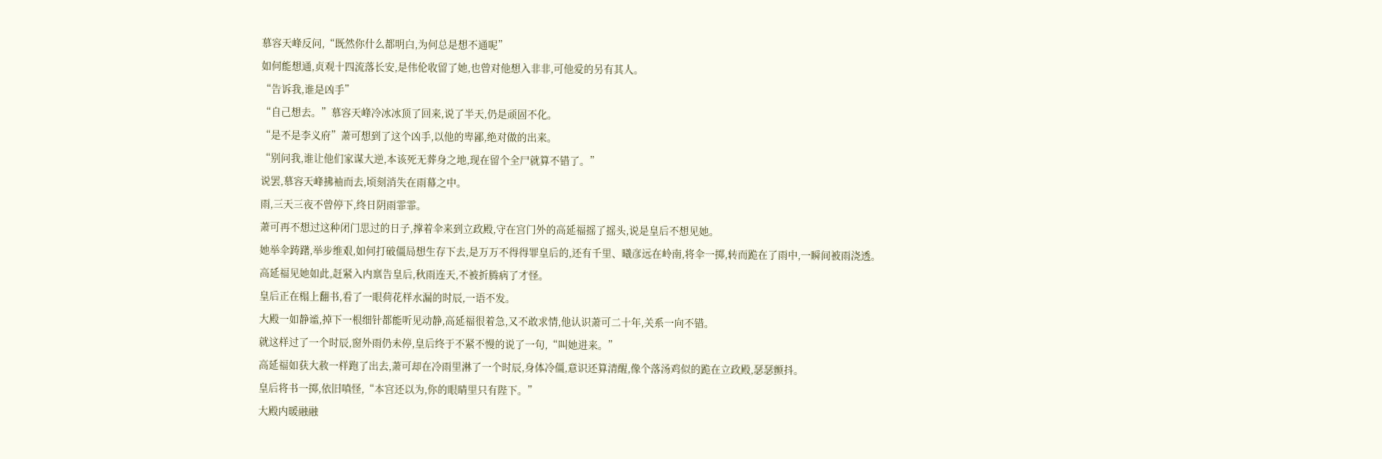慕容天峰反问,“既然你什么都明白,为何总是想不通呢”
如何能想通,贞观十四流落长安,是伟伦收留了她,也曾对他想入非非,可他爱的另有其人。
“告诉我,谁是凶手”
“自己想去。”慕容天峰冷冰冰顶了回来,说了半天,仍是顽固不化。
“是不是李义府”萧可想到了这个凶手,以他的卑鄙,绝对做的出来。
“别问我,谁让他们家谋大逆,本该死无葬身之地,现在留个全尸就算不错了。”
说罢,慕容天峰拂袖而去,顷刻消失在雨幕之中。
雨,三天三夜不曾停下,终日阴雨霏霏。
萧可再不想过这种闭门思过的日子,撑着伞来到立政殿,守在宫门外的高延福摇了摇头,说是皇后不想见她。
她举伞踌躇,举步维艰,如何打破僵局想生存下去,是万万不得得罪皇后的,还有千里、曦彦远在岭南,将伞一掷,转而跪在了雨中,一瞬间被雨浇透。
高延福见她如此,赶紧入内禀告皇后,秋雨连天,不被折腾病了才怪。
皇后正在榻上翻书,看了一眼荷花样水漏的时辰,一语不发。
大殿一如静谧,掉下一根细针都能听见动静,高延福很着急,又不敢求情,他认识萧可二十年,关系一向不错。
就这样过了一个时辰,窗外雨仍未停,皇后终于不紧不慢的说了一句,“叫她进来。”
高延福如获大赦一样跑了出去,萧可却在冷雨里淋了一个时辰,身体冷僵,意识还算清醒,像个落汤鸡似的跪在立政殿,瑟瑟颤抖。
皇后将书一掷,依旧嗔怪,“本宫还以为,你的眼睛里只有陛下。”
大殿内暖融融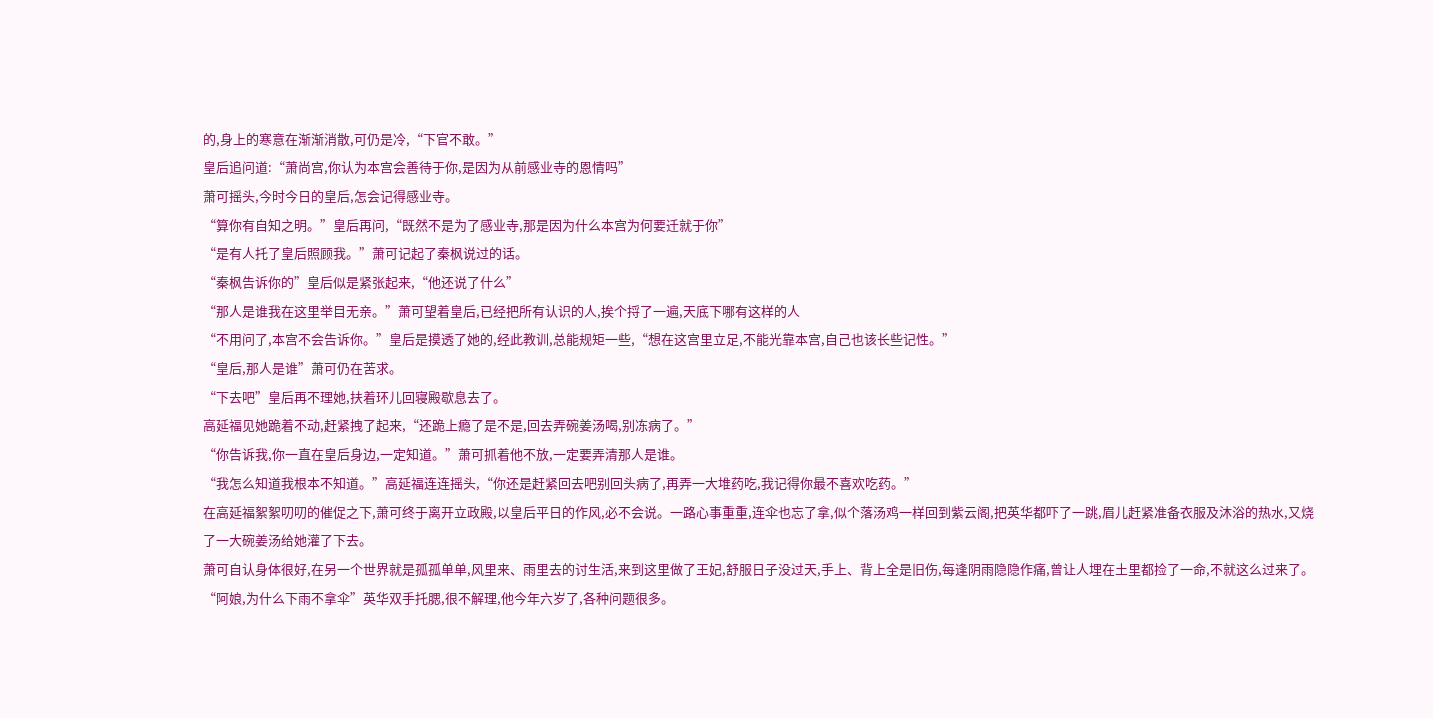的,身上的寒意在渐渐消散,可仍是冷,“下官不敢。”
皇后追问道:“萧尚宫,你认为本宫会善待于你,是因为从前感业寺的恩情吗”
萧可摇头,今时今日的皇后,怎会记得感业寺。
“算你有自知之明。”皇后再问,“既然不是为了感业寺,那是因为什么本宫为何要迁就于你”
“是有人托了皇后照顾我。”萧可记起了秦枫说过的话。
“秦枫告诉你的”皇后似是紧张起来,“他还说了什么”
“那人是谁我在这里举目无亲。”萧可望着皇后,已经把所有认识的人,挨个捋了一遍,天底下哪有这样的人
“不用问了,本宫不会告诉你。”皇后是摸透了她的,经此教训,总能规矩一些,“想在这宫里立足,不能光靠本宫,自己也该长些记性。”
“皇后,那人是谁”萧可仍在苦求。
“下去吧”皇后再不理她,扶着环儿回寝殿歇息去了。
高延福见她跪着不动,赶紧拽了起来,“还跪上瘾了是不是,回去弄碗姜汤喝,别冻病了。”
“你告诉我,你一直在皇后身边,一定知道。”萧可抓着他不放,一定要弄清那人是谁。
“我怎么知道我根本不知道。”高延福连连摇头,“你还是赶紧回去吧别回头病了,再弄一大堆药吃,我记得你最不喜欢吃药。”
在高延福絮絮叨叨的催促之下,萧可终于离开立政殿,以皇后平日的作风,必不会说。一路心事重重,连伞也忘了拿,似个落汤鸡一样回到紫云阁,把英华都吓了一跳,眉儿赶紧准备衣服及沐浴的热水,又烧了一大碗姜汤给她灌了下去。
萧可自认身体很好,在另一个世界就是孤孤单单,风里来、雨里去的讨生活,来到这里做了王妃,舒服日子没过天,手上、背上全是旧伤,每逢阴雨隐隐作痛,曾让人埋在土里都捡了一命,不就这么过来了。
“阿娘,为什么下雨不拿伞”英华双手托腮,很不解理,他今年六岁了,各种问题很多。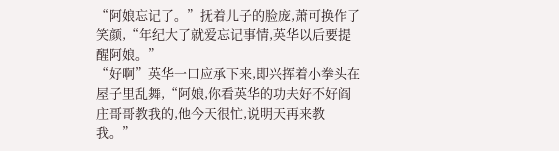“阿娘忘记了。”抚着儿子的脸庞,萧可换作了笑颜,“年纪大了就爱忘记事情,英华以后要提醒阿娘。”
“好啊”英华一口应承下来,即兴挥着小拳头在屋子里乱舞,“阿娘,你看英华的功夫好不好阎庄哥哥教我的,他今天很忙,说明天再来教我。”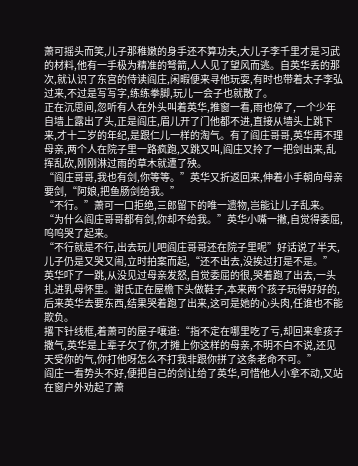萧可摇头而笑,儿子那稚嫩的身手还不算功夫,大儿子李千里才是习武的材料,他有一手极为精准的弩箭,人人见了望风而逃。自英华丢的那次,就认识了东宫的侍读阎庄,闲暇便来寻他玩耍,有时也带着太子李弘过来,不过是写写字,练练拳脚,玩儿一会子也就散了。
正在沉思间,忽听有人在外头叫着英华,推窗一看,雨也停了,一个少年自墙上露出了头,正是阎庄,眉儿开了门他都不进,直接从墙头上跳下来,才十二岁的年纪,是跟仁儿一样的淘气。有了阎庄哥哥,英华再不理母亲,两个人在院子里一路疯跑,又跳又叫,阎庄又拎了一把剑出来,乱挥乱砍,刚刚淋过雨的草木就遭了殃。
“阎庄哥哥,我也有剑,你等等。”英华又折返回来,伸着小手朝向母亲要剑,“阿娘,把鱼肠剑给我。”
“不行。”萧可一口拒绝,三郎留下的唯一遗物,岂能让儿子乱来。
“为什么阎庄哥哥都有剑,你却不给我。”英华小嘴一撇,自觉得委屈,呜呜哭了起来。
“不行就是不行,出去玩儿吧阎庄哥哥还在院子里呢”好话说了半天,儿子仍是又哭又闹,立时拍案而起,“还不出去,没挨过打是不是。”
英华吓了一跳,从没见过母亲发怒,自觉委屈的很,哭着跑了出去,一头扎进乳母怀里。谢氏正在屋檐下头做鞋子,本来两个孩子玩得好好的,后来英华去要东西,结果哭着跑了出来,这可是她的心头肉,任谁也不能欺负。
撂下针线框,着萧可的屋子嚷道:“指不定在哪里吃了亏,却回来拿孩子撒气,英华是上辈子欠了你,才摊上你这样的母亲,不明不白不说,还见天受你的气,你打他呀怎么不打我非跟你拼了这条老命不可。”
阎庄一看势头不好,便把自己的剑让给了英华,可惜他人小拿不动,又站在窗户外劝起了萧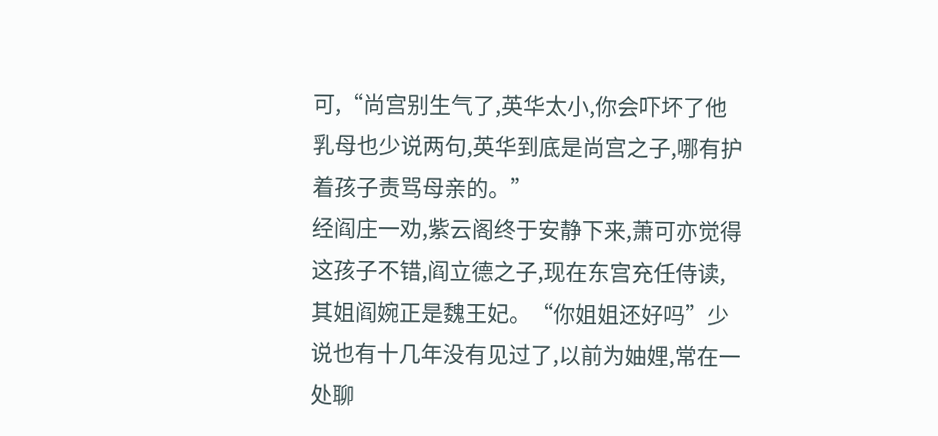可,“尚宫别生气了,英华太小,你会吓坏了他乳母也少说两句,英华到底是尚宫之子,哪有护着孩子责骂母亲的。”
经阎庄一劝,紫云阁终于安静下来,萧可亦觉得这孩子不错,阎立德之子,现在东宫充任侍读,其姐阎婉正是魏王妃。“你姐姐还好吗”少说也有十几年没有见过了,以前为妯娌,常在一处聊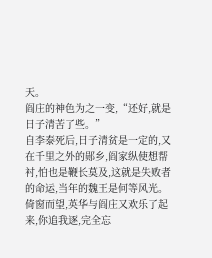天。
阎庄的神色为之一变,“还好,就是日子清苦了些。”
自李泰死后,日子清贫是一定的,又在千里之外的郧乡,阎家纵使想帮衬,怕也是鞭长莫及,这就是失败者的命运,当年的魏王是何等风光。
倚窗而望,英华与阎庄又欢乐了起来,你追我逐,完全忘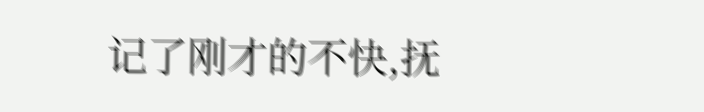记了刚才的不快,抚